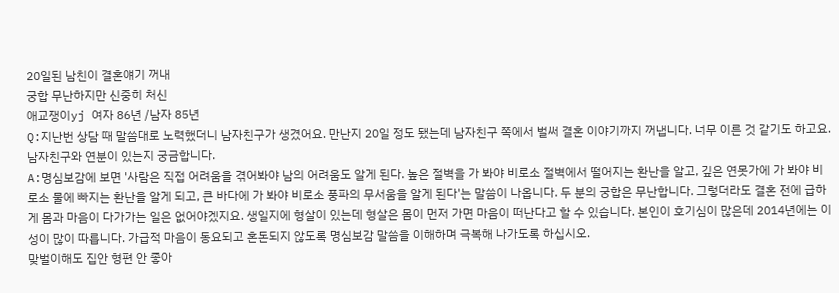20일된 남친이 결혼얘기 꺼내
궁합 무난하지만 신중히 처신
애교쟁이yj 여자 86년 /남자 85년
Q:지난번 상담 때 말씀대로 노력했더니 남자친구가 생겼어요. 만난지 20일 정도 됐는데 남자친구 쪽에서 벌써 결혼 이야기까지 꺼냅니다. 너무 이른 것 같기도 하고요. 남자친구와 연분이 있는지 궁금합니다.
A:명심보감에 보면 '사람은 직접 어려움을 겪어봐야 남의 어려움도 알게 된다. 높은 절벽을 가 봐야 비로소 절벽에서 떨어지는 환난을 알고, 깊은 연못가에 가 봐야 비로소 물에 빠지는 환난을 알게 되고, 큰 바다에 가 봐야 비로소 풍파의 무서움을 알게 된다'는 말씀이 나옵니다. 두 분의 궁합은 무난합니다. 그렇더라도 결혼 전에 급하게 몸과 마음이 다가가는 일은 없어야겠지요. 생일지에 형살이 있는데 형살은 몸이 먼저 가면 마음이 떠난다고 할 수 있습니다. 본인이 호기심이 많은데 2014년에는 이성이 많이 따릅니다. 가급적 마음이 동요되고 혼돈되지 않도록 명심보감 말씀을 이해하며 극복해 나가도록 하십시오.
맞벌이해도 집안 형편 안 좋아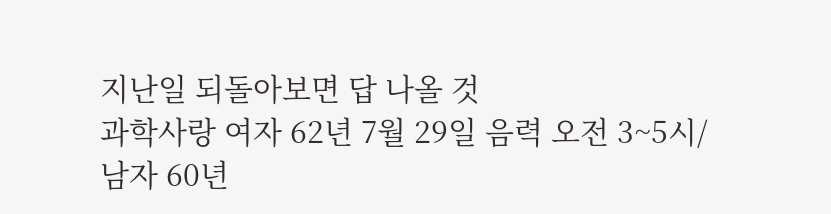지난일 되돌아보면 답 나올 것
과학사랑 여자 62년 7월 29일 음력 오전 3~5시/남자 60년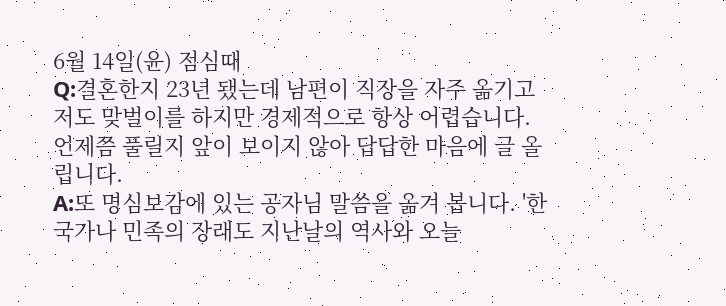6월 14일(윤) 점심때
Q:결혼한지 23년 됐는데 남편이 직장을 자주 옮기고 저도 맞벌이를 하지만 경제적으로 항상 어렵습니다. 언제쯤 풀릴지 앞이 보이지 않아 답답한 마음에 글 올립니다.
A:또 명심보감에 있는 공자님 말씀을 옮겨 봅니다. '한 국가나 민족의 장래도 지난날의 역사와 오늘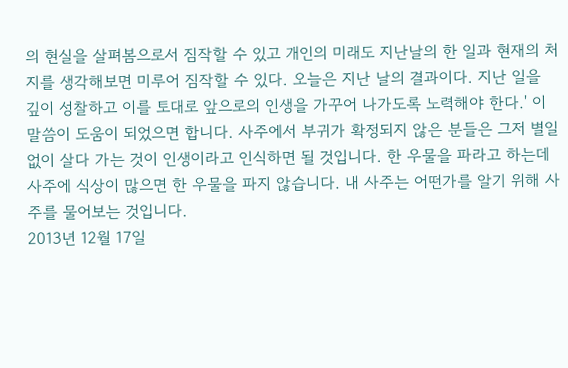의 현실을 살펴봄으로서 짐작할 수 있고 개인의 미래도 지난날의 한 일과 현재의 처지를 생각해보면 미루어 짐작할 수 있다. 오늘은 지난 날의 결과이다. 지난 일을 깊이 성찰하고 이를 토대로 앞으로의 인생을 가꾸어 나가도록 노력해야 한다.' 이 말씀이 도움이 되었으면 합니다. 사주에서 부귀가 확정되지 않은 분들은 그저 별일 없이 살다 가는 것이 인생이라고 인식하면 될 것입니다. 한 우물을 파라고 하는데 사주에 식상이 많으면 한 우물을 파지 않습니다. 내 사주는 어떤가를 알기 위해 사주를 물어보는 것입니다.
2013년 12월 17일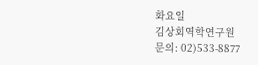화요일
김상회역학연구원
문의: 02)533-8877